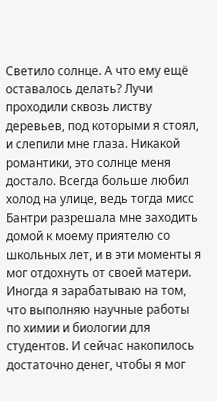Светило солнце. А что ему ещё оставалось делать? Лучи проходили сквозь листву деревьев, под которыми я стоял, и слепили мне глаза. Никакой романтики, это солнце меня достало. Всегда больше любил холод на улице, ведь тогда мисс Бантри разрешала мне заходить домой к моему приятелю со школьных лет, и в эти моменты я мог отдохнуть от своей матери.
Иногда я зарабатываю на том, что выполняю научные работы по химии и биологии для студентов. И сейчас накопилось достаточно денег, чтобы я мог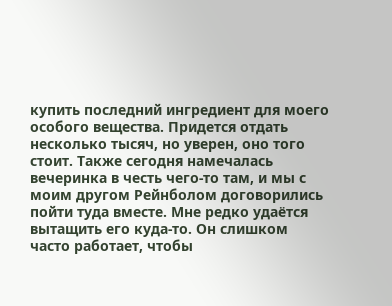купить последний ингредиент для моего особого вещества. Придется отдать несколько тысяч, но уверен, оно того стоит. Также сегодня намечалась вечеринка в честь чего-то там, и мы с моим другом Рейнболом договорились пойти туда вместе. Мне редко удаётся вытащить его куда-то. Он слишком часто работает, чтобы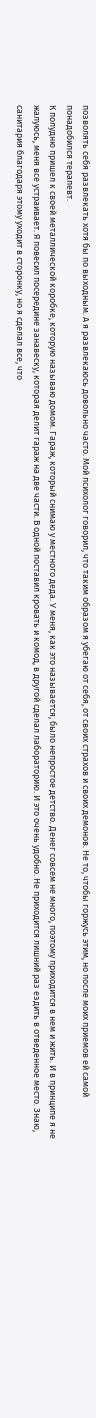позволять себя развлекать хотя бы по выходным. А я развлекаюсь довольно часто. Мой психолог говорил, что таким образом я убегаю от себя, от своих страхов и своих демонов. Не то, чтобы горжусь этим, но после моих приемов ей самой понадобился терапевт.
К полудню пришел к своей металлической коробке, которую называю домом. Гараж, который снимаю у местного деда. У меня, как это называется, было непростое детство. Денег совсем не много, поэтому приходится в нем и жить. И в принципе я не жалуюсь, меня все устраивает. Я повесил посередине занавеску, которая делит гараж на две части. В одной поставил кровать и комод, в другой сделал лабораторию. И это очень удобно. Не приходится лишний раз ездить в отведенное место. Знаю, санитария благодаря этому уходит в сторонку, но я сделал все, что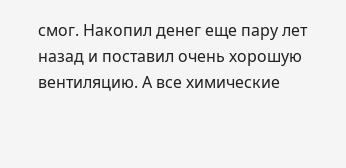смог. Накопил денег еще пару лет назад и поставил очень хорошую вентиляцию. А все химические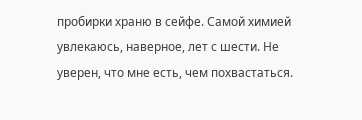пробирки храню в сейфе. Самой химией увлекаюсь, наверное, лет с шести. Не уверен, что мне есть, чем похвастаться.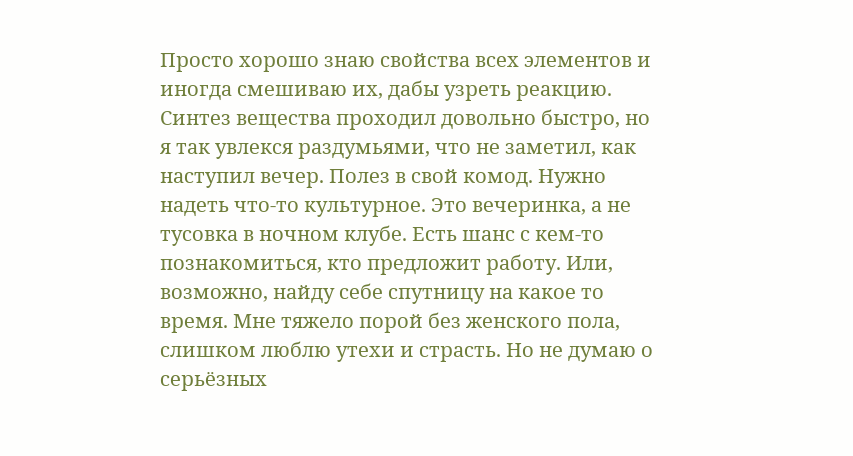Просто хорошо знаю свойства всех элементов и иногда смешиваю их, дабы узреть реакцию.
Синтез вещества проходил довольно быстро, но я так увлекся раздумьями, что не заметил, как наступил вечер. Полез в свой комод. Нужно надеть что-то культурное. Это вечеринка, а не тусовка в ночном клубе. Есть шанс с кем-то познакомиться, кто предложит работу. Или, возможно, найду себе спутницу на какое то время. Мне тяжело порой без женского пола, слишком люблю утехи и страсть. Но не думаю о серьёзных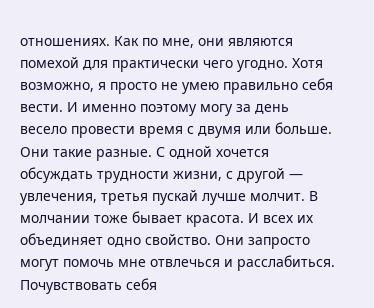отношениях. Как по мне, они являются помехой для практически чего угодно. Хотя возможно, я просто не умею правильно себя вести. И именно поэтому могу за день весело провести время с двумя или больше. Они такие разные. С одной хочется обсуждать трудности жизни, с другой — увлечения, третья пускай лучше молчит. В молчании тоже бывает красота. И всех их объединяет одно свойство. Они запросто могут помочь мне отвлечься и расслабиться. Почувствовать себя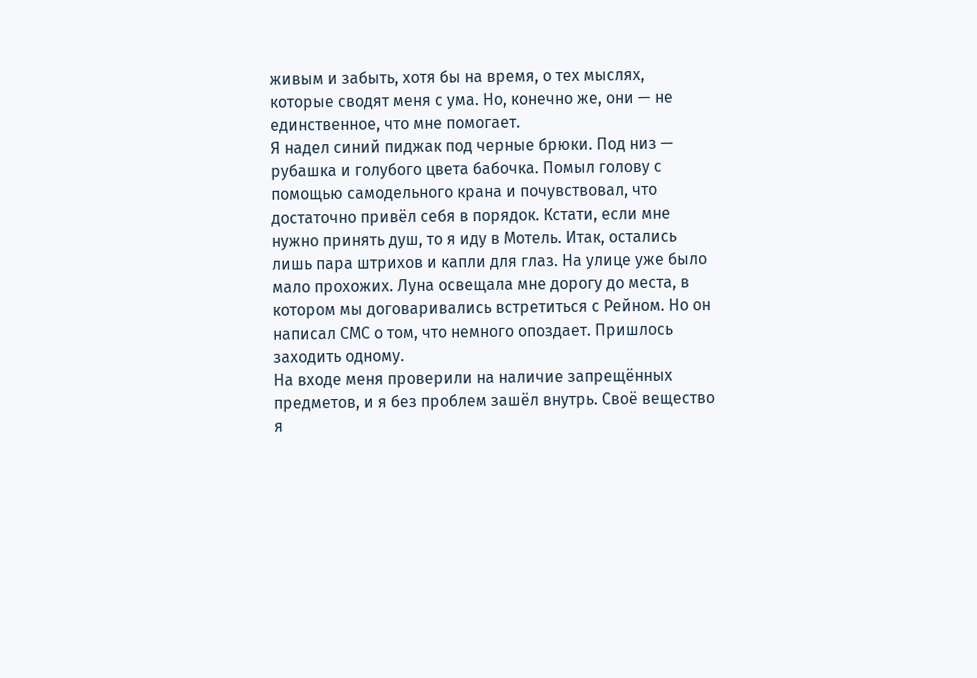живым и забыть, хотя бы на время, о тех мыслях, которые сводят меня с ума. Но, конечно же, они — не единственное, что мне помогает.
Я надел синий пиджак под черные брюки. Под низ — рубашка и голубого цвета бабочка. Помыл голову с помощью самодельного крана и почувствовал, что достаточно привёл себя в порядок. Кстати, если мне нужно принять душ, то я иду в Мотель. Итак, остались лишь пара штрихов и капли для глаз. На улице уже было мало прохожих. Луна освещала мне дорогу до места, в котором мы договаривались встретиться с Рейном. Но он написал СМС о том, что немного опоздает. Пришлось заходить одному.
На входе меня проверили на наличие запрещённых предметов, и я без проблем зашёл внутрь. Своё вещество я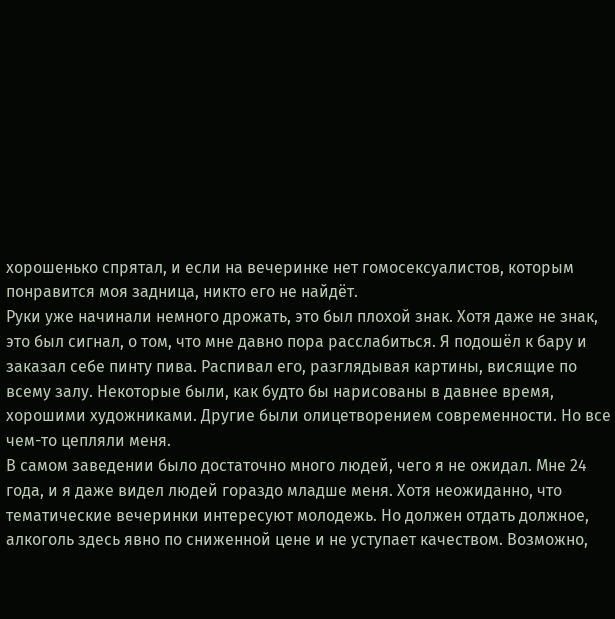хорошенько спрятал, и если на вечеринке нет гомосексуалистов, которым понравится моя задница, никто его не найдёт.
Руки уже начинали немного дрожать, это был плохой знак. Хотя даже не знак, это был сигнал, о том, что мне давно пора расслабиться. Я подошёл к бару и заказал себе пинту пива. Распивал его, разглядывая картины, висящие по всему залу. Некоторые были, как будто бы нарисованы в давнее время, хорошими художниками. Другие были олицетворением современности. Но все чем-то цепляли меня.
В самом заведении было достаточно много людей, чего я не ожидал. Мне 24 года, и я даже видел людей гораздо младше меня. Хотя неожиданно, что тематические вечеринки интересуют молодежь. Но должен отдать должное, алкоголь здесь явно по сниженной цене и не уступает качеством. Возможно,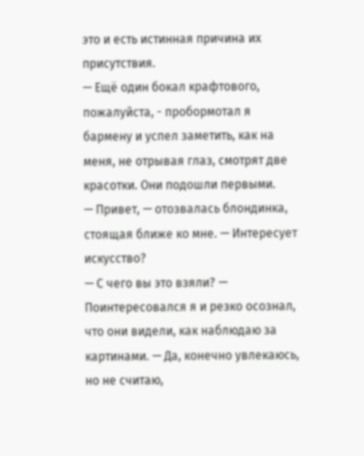это и есть истинная причина их присутствия.
— Ещё один бокал крафтового, пожалуйста, - пробормотал я бармену и успел заметить, как на меня, не отрывая глаз, смотрят две красотки. Они подошли первыми.
— Привет, — отозвалась блондинка, стоящая ближе ко мне. — Интересует искусство?
— С чего вы это взяли? — Поинтересовался я и резко осознал, что они видели, как наблюдаю за картинами. — Да, конечно увлекаюсь, но не считаю,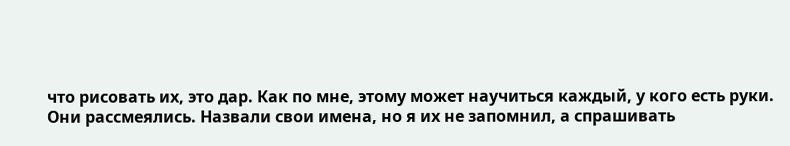что рисовать их, это дар. Как по мне, этому может научиться каждый, у кого есть руки.
Они рассмеялись. Назвали свои имена, но я их не запомнил, а спрашивать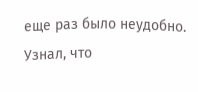еще раз было неудобно. Узнал, что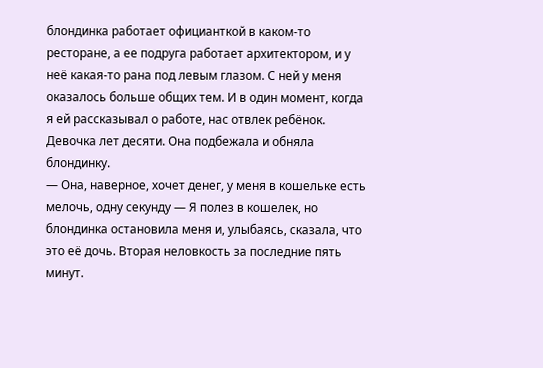блондинка работает официанткой в каком-то ресторане, а ее подруга работает архитектором, и у неё какая-то рана под левым глазом. С ней у меня оказалось больше общих тем. И в один момент, когда я ей рассказывал о работе, нас отвлек ребёнок. Девочка лет десяти. Она подбежала и обняла блондинку.
— Она, наверное, хочет денег, у меня в кошельке есть мелочь, одну секунду — Я полез в кошелек, но блондинка остановила меня и, улыбаясь, сказала, что это её дочь. Вторая неловкость за последние пять минут.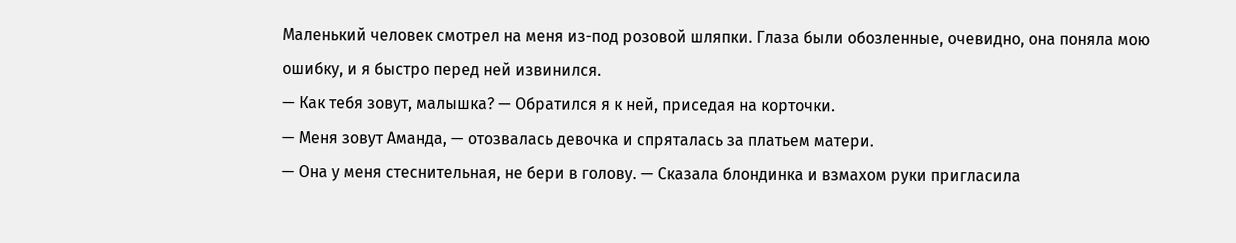Маленький человек смотрел на меня из-под розовой шляпки. Глаза были обозленные, очевидно, она поняла мою ошибку, и я быстро перед ней извинился.
— Как тебя зовут, малышка? — Обратился я к ней, приседая на корточки.
— Меня зовут Аманда, — отозвалась девочка и спряталась за платьем матери.
— Она у меня стеснительная, не бери в голову. — Сказала блондинка и взмахом руки пригласила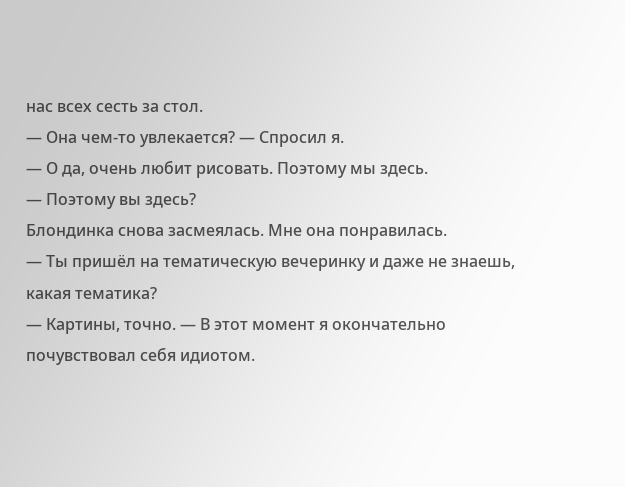нас всех сесть за стол.
— Она чем-то увлекается? — Спросил я.
— О да, очень любит рисовать. Поэтому мы здесь.
— Поэтому вы здесь?
Блондинка снова засмеялась. Мне она понравилась.
— Ты пришёл на тематическую вечеринку и даже не знаешь, какая тематика?
— Картины, точно. — В этот момент я окончательно почувствовал себя идиотом.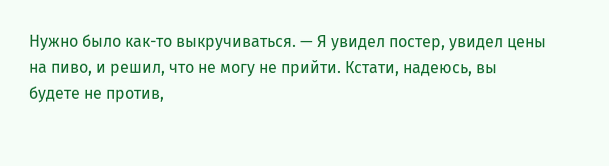Нужно было как-то выкручиваться. — Я увидел постер, увидел цены на пиво, и решил, что не могу не прийти. Кстати, надеюсь, вы будете не против,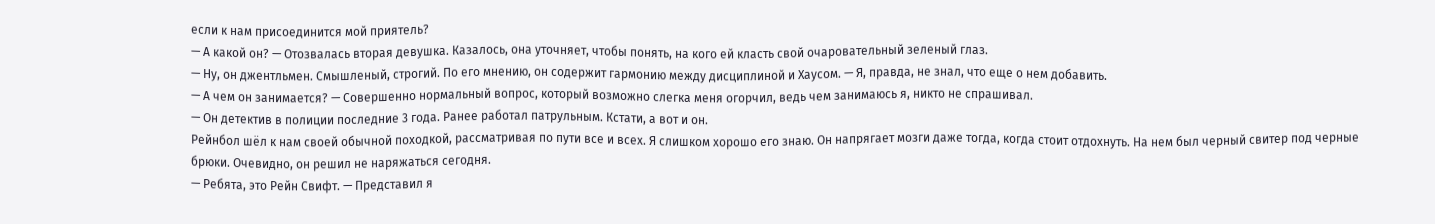если к нам присоединится мой приятель?
— А какой он? — Отозвалась вторая девушка. Казалось, она уточняет, чтобы понять, на кого ей класть свой очаровательный зеленый глаз.
— Ну, он джентльмен. Смышленый, строгий. По его мнению, он содержит гармонию между дисциплиной и Хаусом. — Я, правда, не знал, что еще о нем добавить.
— А чем он занимается? — Совершенно нормальный вопрос, который возможно слегка меня огорчил, ведь чем занимаюсь я, никто не спрашивал.
— Он детектив в полиции последние 3 года. Ранее работал патрульным. Кстати, а вот и он.
Рейнбол шёл к нам своей обычной походкой, рассматривая по пути все и всех. Я слишком хорошо его знаю. Он напрягает мозги даже тогда, когда стоит отдохнуть. На нем был черный свитер под черные брюки. Очевидно, он решил не наряжаться сегодня.
— Ребята, это Рейн Свифт. — Представил я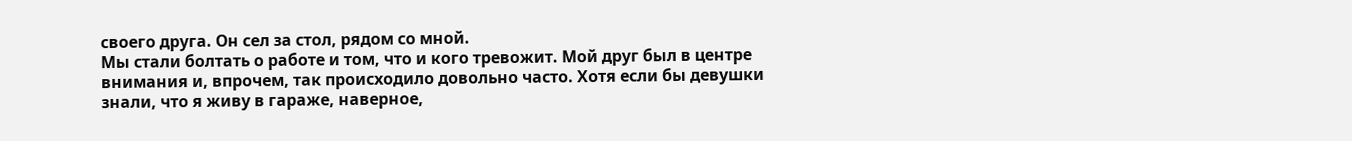своего друга. Он сел за стол, рядом со мной.
Мы стали болтать о работе и том, что и кого тревожит. Мой друг был в центре внимания и, впрочем, так происходило довольно часто. Хотя если бы девушки знали, что я живу в гараже, наверное,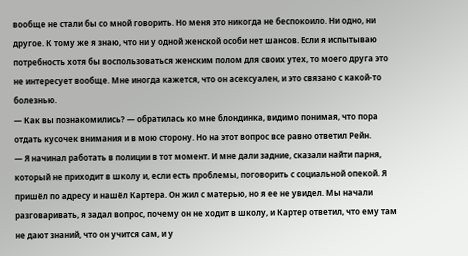вообще не стали бы со мной говорить. Но меня это никогда не беспокоило. Ни одно, ни другое. К тому же я знаю, что ни у одной женской особи нет шансов. Если я испытываю потребность хотя бы воспользоваться женским полом для своих утех, то моего друга это не интересует вообще. Мне иногда кажется, что он асексуален, и это связано с какой-то болезнью.
— Как вы познакомились? — обратилась ко мне блондинка, видимо понимая, что пора отдать кусочек внимания и в мою сторону. Но на этот вопрос все равно ответил Рейн.
— Я начинал работать в полиции в тот момент. И мне дали задние, сказали найти парня, который не приходит в школу и, если есть проблемы, поговорить с социальной опекой. Я пришёл по адресу и нашёл Картера. Он жил с матерью, но я ее не увидел. Мы начали разговаривать, я задал вопрос, почему он не ходит в школу, и Картер ответил, что ему там не дают знаний, что он учится сам, и у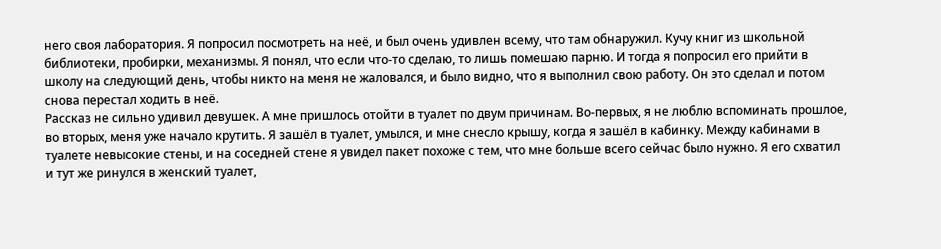него своя лаборатория. Я попросил посмотреть на неё, и был очень удивлен всему, что там обнаружил. Кучу книг из школьной библиотеки, пробирки, механизмы. Я понял, что если что-то сделаю, то лишь помешаю парню. И тогда я попросил его прийти в школу на следующий день, чтобы никто на меня не жаловался, и было видно, что я выполнил свою работу. Он это сделал и потом снова перестал ходить в неё.
Рассказ не сильно удивил девушек. А мне пришлось отойти в туалет по двум причинам. Во-первых, я не люблю вспоминать прошлое, во вторых, меня уже начало крутить. Я зашёл в туалет, умылся, и мне снесло крышу, когда я зашёл в кабинку. Между кабинами в туалете невысокие стены, и на соседней стене я увидел пакет похоже с тем, что мне больше всего сейчас было нужно. Я его схватил и тут же ринулся в женский туалет,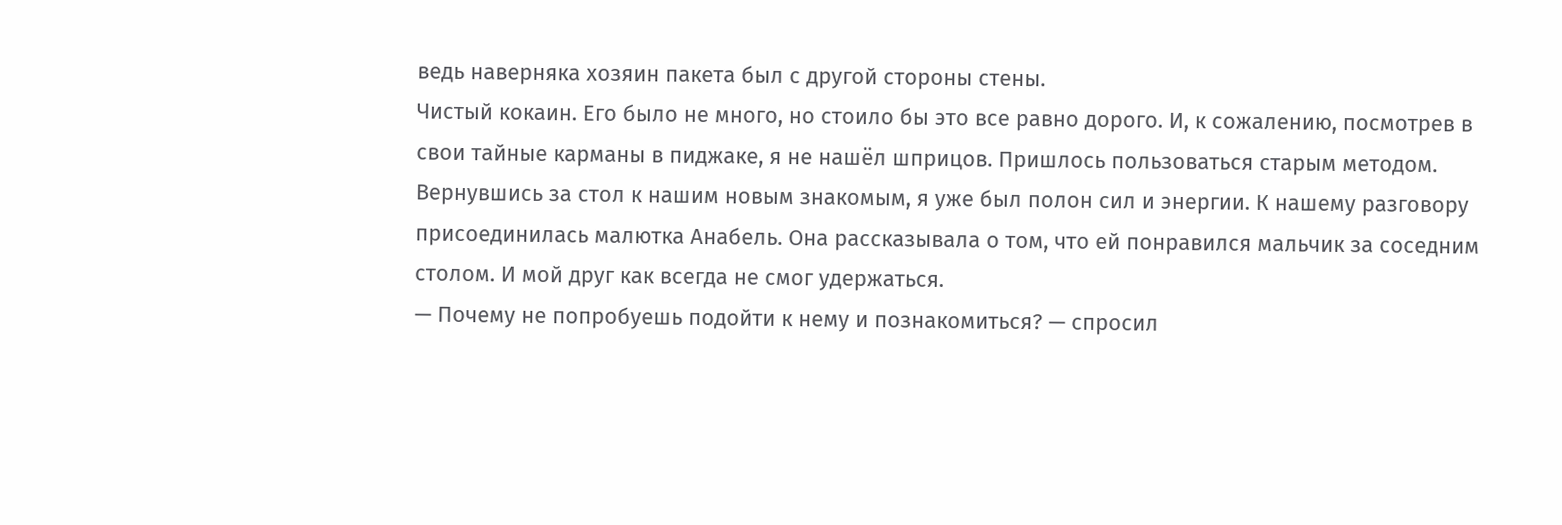ведь наверняка хозяин пакета был с другой стороны стены.
Чистый кокаин. Его было не много, но стоило бы это все равно дорого. И, к сожалению, посмотрев в свои тайные карманы в пиджаке, я не нашёл шприцов. Пришлось пользоваться старым методом.
Вернувшись за стол к нашим новым знакомым, я уже был полон сил и энергии. К нашему разговору присоединилась малютка Анабель. Она рассказывала о том, что ей понравился мальчик за соседним столом. И мой друг как всегда не смог удержаться.
— Почему не попробуешь подойти к нему и познакомиться? — спросил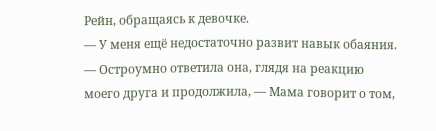Рейн, обращаясь к девочке.
— У меня ещё недостаточно развит навык обаяния. — Остроумно ответила она, глядя на реакцию моего друга и продолжила, — Мама говорит о том,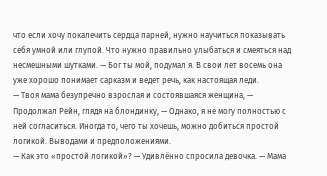что если хочу покалечить сердца парней, нужно научиться показывать себя умной или глупой. Что нужно правильно улыбаться и смеяться над несмешными шутками. — Бог ты мой, подумал я. В свои лет восемь она уже хорошо понимает сарказм и ведет речь, как настоящая леди.
— Твоя мама безупречно взрослая и состоявшаяся женщина, — Продолжал Рейн, глядя на блондинку, — Однако, я не могу полностью с ней согласиться. Иногда то, чего ты хочешь, можно добиться простой логикой. Выводами и предположениями.
— Как это «простой логикой»? — Удивлённо спросила девочка. — Мама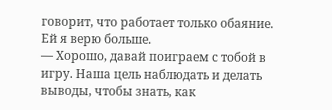говорит, что работает только обаяние. Ей я верю больше.
— Хорошо, давай поиграем с тобой в игру. Наша цель наблюдать и делать выводы, чтобы знать, как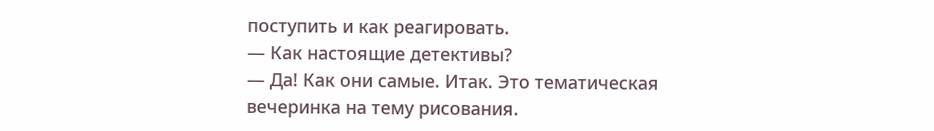поступить и как реагировать.
— Как настоящие детективы?
— Да! Как они самые. Итак. Это тематическая вечеринка на тему рисования.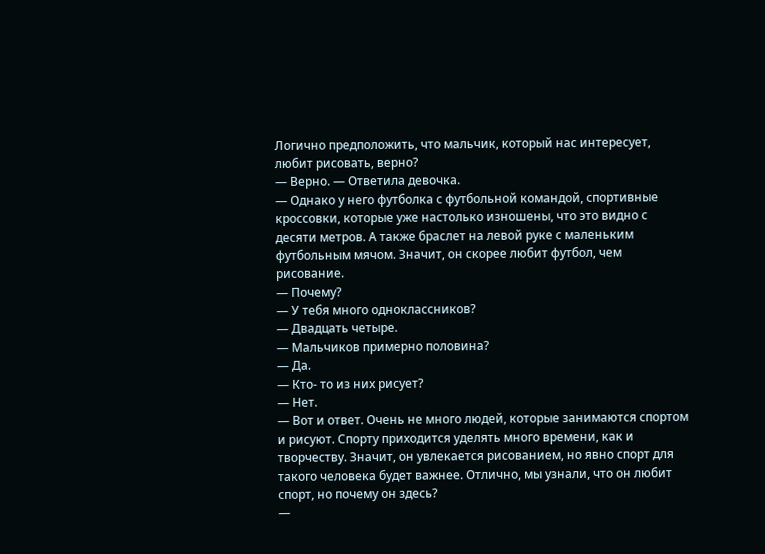Логично предположить, что мальчик, который нас интересует, любит рисовать, верно?
— Верно. — Ответила девочка.
— Однако у него футболка с футбольной командой, спортивные кроссовки, которые уже настолько изношены, что это видно с десяти метров. А также браслет на левой руке с маленьким футбольным мячом. Значит, он скорее любит футбол, чем рисование.
— Почему?
— У тебя много одноклассников?
— Двадцать четыре.
— Мальчиков примерно половина?
— Да.
— Кто- то из них рисует?
— Нет.
— Вот и ответ. Очень не много людей, которые занимаются спортом и рисуют. Спорту приходится уделять много времени, как и творчеству. Значит, он увлекается рисованием, но явно спорт для такого человека будет важнее. Отлично, мы узнали, что он любит спорт, но почему он здесь?
—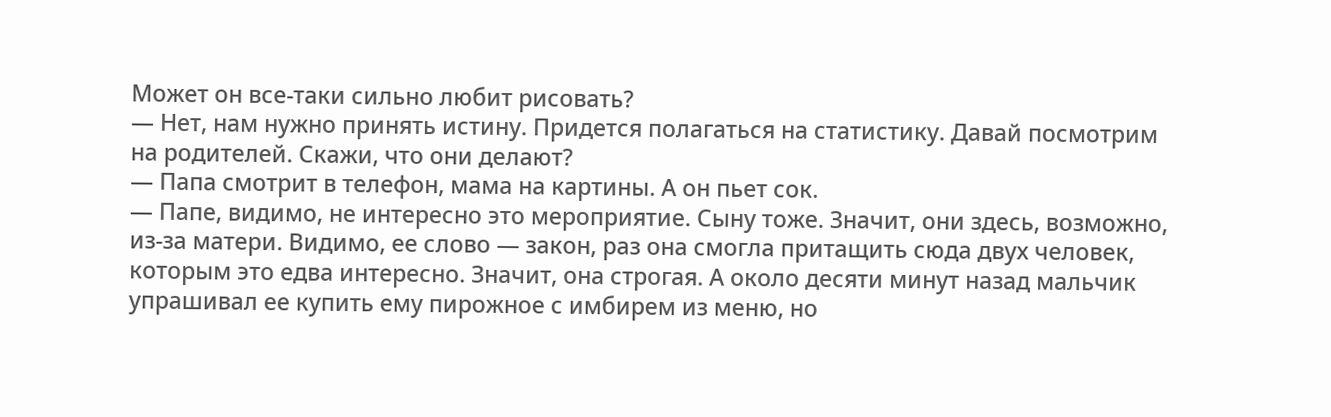Может он все-таки сильно любит рисовать?
— Нет, нам нужно принять истину. Придется полагаться на статистику. Давай посмотрим на родителей. Скажи, что они делают?
— Папа смотрит в телефон, мама на картины. А он пьет сок.
— Папе, видимо, не интересно это мероприятие. Сыну тоже. Значит, они здесь, возможно, из-за матери. Видимо, ее слово — закон, раз она смогла притащить сюда двух человек, которым это едва интересно. Значит, она строгая. А около десяти минут назад мальчик упрашивал ее купить ему пирожное с имбирем из меню, но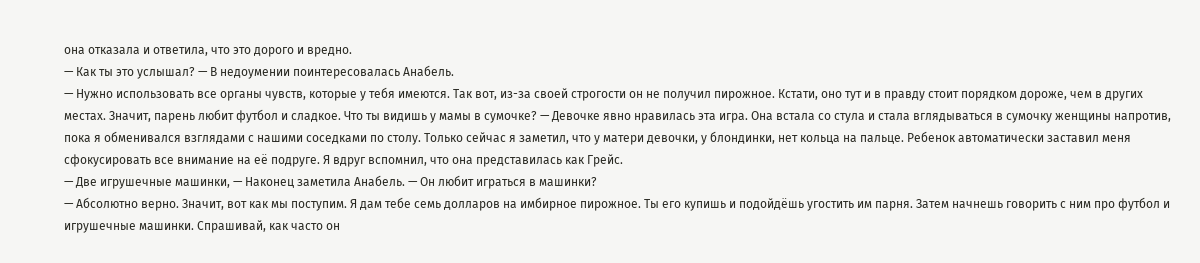она отказала и ответила, что это дорого и вредно.
— Как ты это услышал? — В недоумении поинтересовалась Анабель.
— Нужно использовать все органы чувств, которые у тебя имеются. Так вот, из-за своей строгости он не получил пирожное. Кстати, оно тут и в правду стоит порядком дороже, чем в других местах. Значит, парень любит футбол и сладкое. Что ты видишь у мамы в сумочке? — Девочке явно нравилась эта игра. Она встала со стула и стала вглядываться в сумочку женщины напротив, пока я обменивался взглядами с нашими соседками по столу. Только сейчас я заметил, что у матери девочки, у блондинки, нет кольца на пальце. Ребенок автоматически заставил меня сфокусировать все внимание на её подруге. Я вдруг вспомнил, что она представилась как Грейс.
— Две игрушечные машинки, — Наконец заметила Анабель. — Он любит играться в машинки?
— Абсолютно верно. Значит, вот как мы поступим. Я дам тебе семь долларов на имбирное пирожное. Ты его купишь и подойдёшь угостить им парня. Затем начнешь говорить с ним про футбол и игрушечные машинки. Спрашивай, как часто он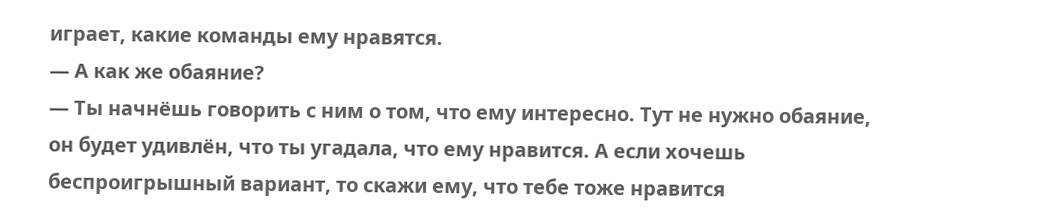играет, какие команды ему нравятся.
— А как же обаяние?
— Ты начнёшь говорить с ним о том, что ему интересно. Тут не нужно обаяние, он будет удивлён, что ты угадала, что ему нравится. А если хочешь беспроигрышный вариант, то скажи ему, что тебе тоже нравится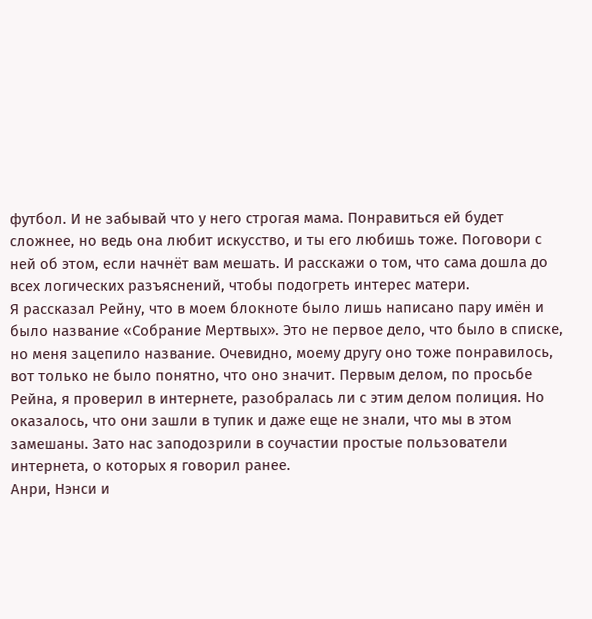футбол. И не забывай что у него строгая мама. Понравиться ей будет сложнее, но ведь она любит искусство, и ты его любишь тоже. Поговори с ней об этом, если начнёт вам мешать. И расскажи о том, что сама дошла до всех логических разъяснений, чтобы подогреть интерес матери.
Я рассказал Рейну, что в моем блокноте было лишь написано пару имён и было название «Собрание Мертвых». Это не первое дело, что было в списке, но меня зацепило название. Очевидно, моему другу оно тоже понравилось, вот только не было понятно, что оно значит. Первым делом, по просьбе Рейна, я проверил в интернете, разобралась ли с этим делом полиция. Но оказалось, что они зашли в тупик и даже еще не знали, что мы в этом замешаны. Зато нас заподозрили в соучастии простые пользователи интернета, о которых я говорил ранее.
Анри, Нэнси и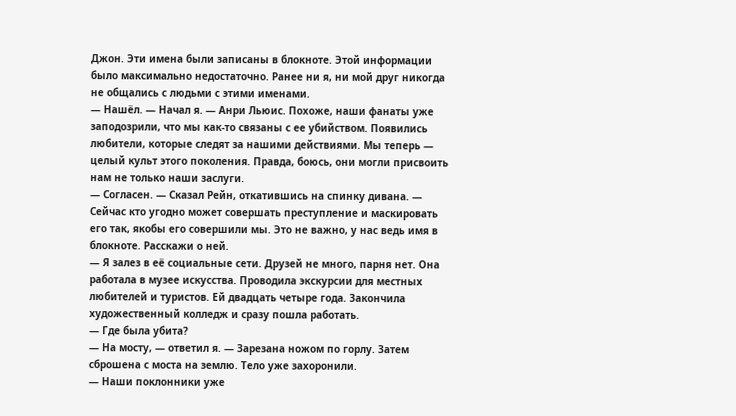Джон. Эти имена были записаны в блокноте. Этой информации было максимально недостаточно. Ранее ни я, ни мой друг никогда не общались с людьми с этими именами.
— Нашёл. — Начал я. — Анри Льюис. Похоже, наши фанаты уже заподозрили, что мы как-то связаны с ее убийством. Появились любители, которые следят за нашими действиями. Мы теперь — целый культ этого поколения. Правда, боюсь, они могли присвоить нам не только наши заслуги.
— Согласен. — Сказал Рейн, откатившись на спинку дивана. — Сейчас кто угодно может совершать преступление и маскировать его так, якобы его совершили мы. Это не важно, у нас ведь имя в блокноте. Расскажи о ней.
— Я залез в её социальные сети. Друзей не много, парня нет. Она работала в музее искусства. Проводила экскурсии для местных любителей и туристов. Ей двадцать четыре года. Закончила художественный колледж и сразу пошла работать.
— Где была убита?
— На мосту, — ответил я. — Зарезана ножом по горлу. Затем сброшена с моста на землю. Тело уже захоронили.
— Наши поклонники уже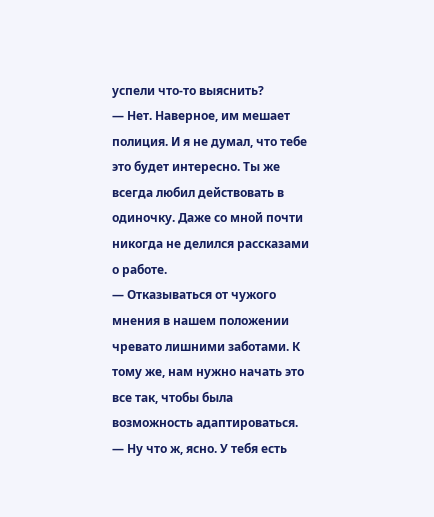успели что-то выяснить?
— Нет. Наверное, им мешает полиция. И я не думал, что тебе это будет интересно. Ты же всегда любил действовать в одиночку. Даже со мной почти никогда не делился рассказами о работе.
— Отказываться от чужого мнения в нашем положении чревато лишними заботами. К тому же, нам нужно начать это все так, чтобы была возможность адаптироваться.
— Ну что ж, ясно. У тебя есть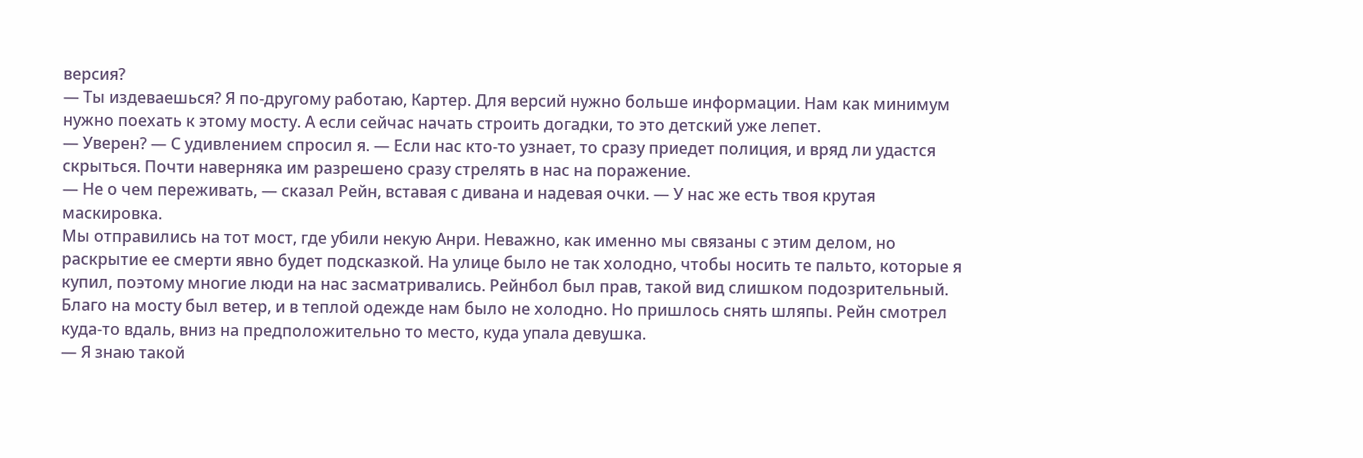версия?
— Ты издеваешься? Я по-другому работаю, Картер. Для версий нужно больше информации. Нам как минимум нужно поехать к этому мосту. А если сейчас начать строить догадки, то это детский уже лепет.
— Уверен? — С удивлением спросил я. — Если нас кто-то узнает, то сразу приедет полиция, и вряд ли удастся скрыться. Почти наверняка им разрешено сразу стрелять в нас на поражение.
— Не о чем переживать, — сказал Рейн, вставая с дивана и надевая очки. — У нас же есть твоя крутая маскировка.
Мы отправились на тот мост, где убили некую Анри. Неважно, как именно мы связаны с этим делом, но раскрытие ее смерти явно будет подсказкой. На улице было не так холодно, чтобы носить те пальто, которые я купил, поэтому многие люди на нас засматривались. Рейнбол был прав, такой вид слишком подозрительный. Благо на мосту был ветер, и в теплой одежде нам было не холодно. Но пришлось снять шляпы. Рейн смотрел куда-то вдаль, вниз на предположительно то место, куда упала девушка.
— Я знаю такой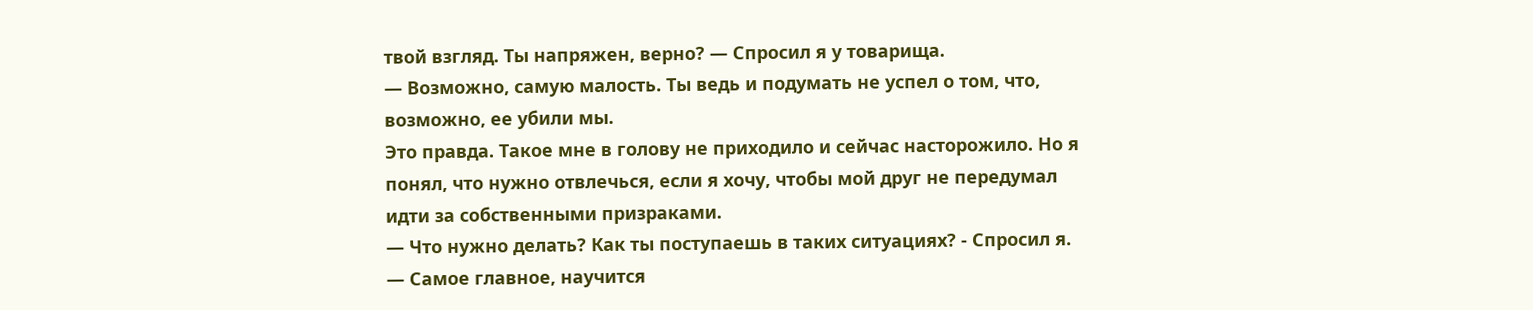твой взгляд. Ты напряжен, верно? — Спросил я у товарища.
— Возможно, самую малость. Ты ведь и подумать не успел о том, что, возможно, ее убили мы.
Это правда. Такое мне в голову не приходило и сейчас насторожило. Но я понял, что нужно отвлечься, если я хочу, чтобы мой друг не передумал идти за собственными призраками.
— Что нужно делать? Как ты поступаешь в таких ситуациях? - Спросил я.
— Самое главное, научится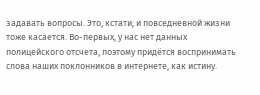задавать вопросы. Это, кстати, и повседневной жизни тоже касается. Во-первых, у нас нет данных полицейского отсчета, поэтому придётся воспринимать слова наших поклонников в интернете, как истину.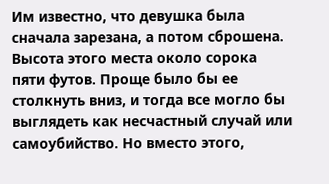Им известно, что девушка была сначала зарезана, а потом сброшена. Высота этого места около сорока пяти футов. Проще было бы ее столкнуть вниз, и тогда все могло бы выглядеть как несчастный случай или самоубийство. Но вместо этого,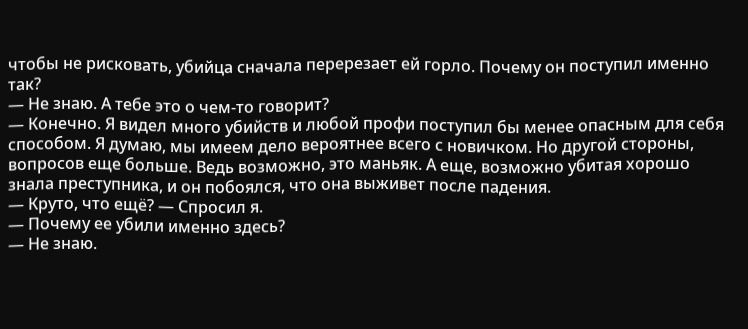чтобы не рисковать, убийца сначала перерезает ей горло. Почему он поступил именно так?
— Не знаю. А тебе это о чем-то говорит?
— Конечно. Я видел много убийств и любой профи поступил бы менее опасным для себя способом. Я думаю, мы имеем дело вероятнее всего с новичком. Но другой стороны, вопросов еще больше. Ведь возможно, это маньяк. А еще, возможно убитая хорошо знала преступника, и он побоялся, что она выживет после падения.
— Круто, что ещё? — Спросил я.
— Почему ее убили именно здесь?
— Не знаю.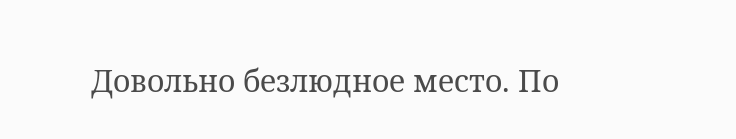Довольно безлюдное место. По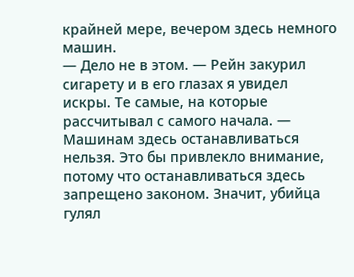крайней мере, вечером здесь немного машин.
— Дело не в этом. — Рейн закурил сигарету и в его глазах я увидел искры. Те самые, на которые рассчитывал с самого начала. — Машинам здесь останавливаться нельзя. Это бы привлекло внимание, потому что останавливаться здесь запрещено законом. Значит, убийца гулял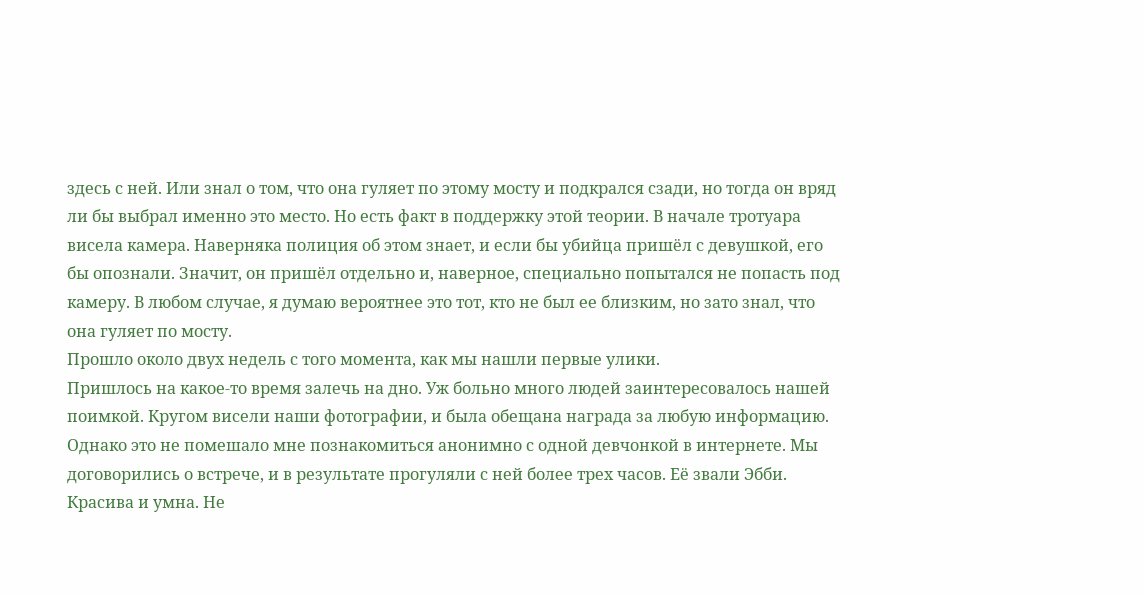здесь с ней. Или знал о том, что она гуляет по этому мосту и подкрался сзади, но тогда он вряд ли бы выбрал именно это место. Но есть факт в поддержку этой теории. В начале тротуара висела камера. Наверняка полиция об этом знает, и если бы убийца пришёл с девушкой, его бы опознали. Значит, он пришёл отдельно и, наверное, специально попытался не попасть под камеру. В любом случае, я думаю вероятнее это тот, кто не был ее близким, но зато знал, что она гуляет по мосту.
Прошло около двух недель с того момента, как мы нашли первые улики.
Пришлось на какое-то время залечь на дно. Уж больно много людей заинтересовалось нашей поимкой. Кругом висели наши фотографии, и была обещана награда за любую информацию.
Однако это не помешало мне познакомиться анонимно с одной девчонкой в интернете. Мы договорились о встрече, и в результате прогуляли с ней более трех часов. Её звали Эбби. Красива и умна. Не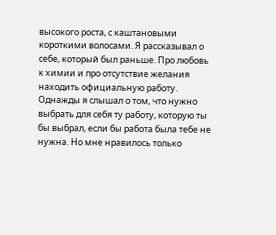высокого роста, с каштановыми короткими волосами. Я рассказывал о себе, который был раньше. Про любовь к химии и про отсутствие желания находить официальную работу. Однажды я слышал о том, что нужно выбрать для себя ту работу, которую ты бы выбрал, если бы работа была тебе не нужна. Но мне нравилось только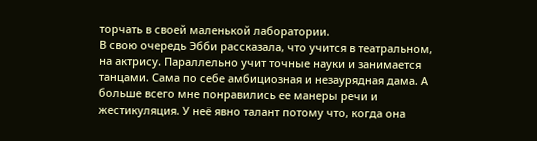торчать в своей маленькой лаборатории.
В свою очередь Эбби рассказала, что учится в театральном, на актрису. Параллельно учит точные науки и занимается танцами. Сама по себе амбициозная и незаурядная дама. А больше всего мне понравились ее манеры речи и жестикуляция. У неё явно талант потому что, когда она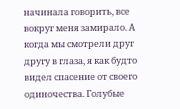начинала говорить, все вокруг меня замирало. А когда мы смотрели друг другу в глаза, я как будто видел спасение от своего одиночества. Голубые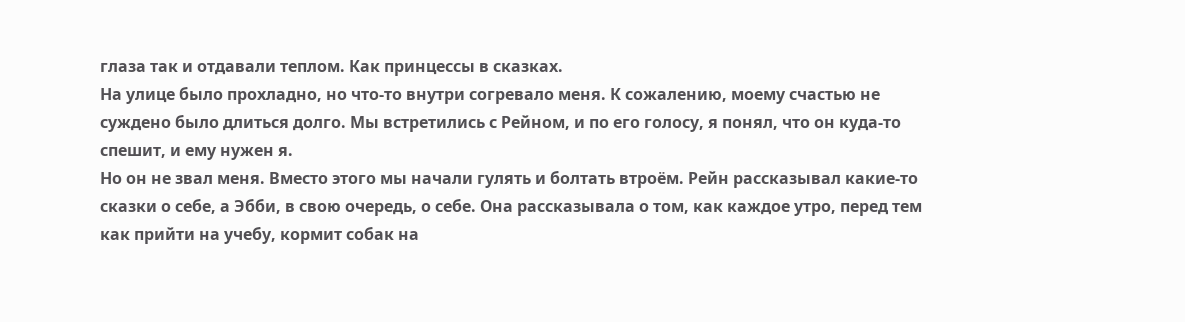глаза так и отдавали теплом. Как принцессы в сказках.
На улице было прохладно, но что-то внутри согревало меня. К сожалению, моему счастью не суждено было длиться долго. Мы встретились с Рейном, и по его голосу, я понял, что он куда-то спешит, и ему нужен я.
Но он не звал меня. Вместо этого мы начали гулять и болтать втроём. Рейн рассказывал какие-то сказки о себе, а Эбби, в свою очередь, о себе. Она рассказывала о том, как каждое утро, перед тем как прийти на учебу, кормит собак на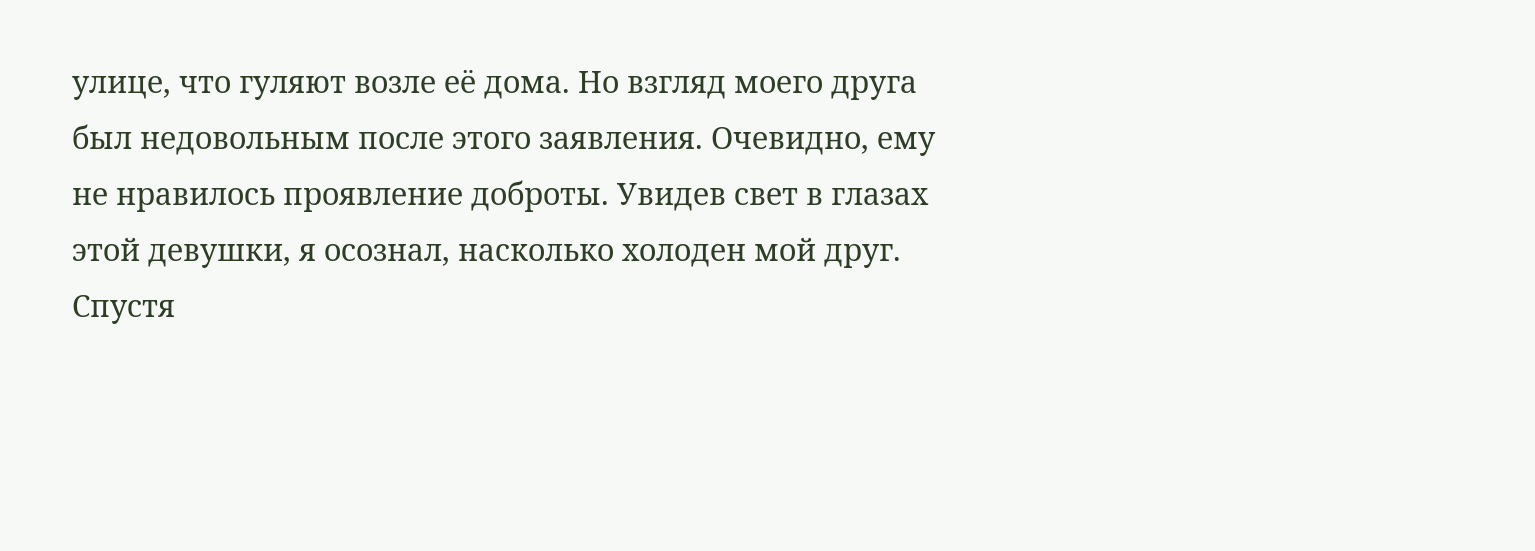улице, что гуляют возле её дома. Но взгляд моего друга был недовольным после этого заявления. Очевидно, ему не нравилось проявление доброты. Увидев свет в глазах этой девушки, я осознал, насколько холоден мой друг.
Спустя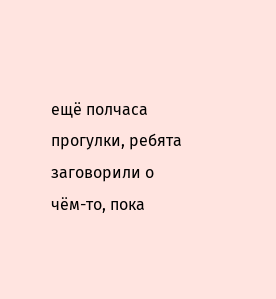ещё полчаса прогулки, ребята заговорили о чём-то, пока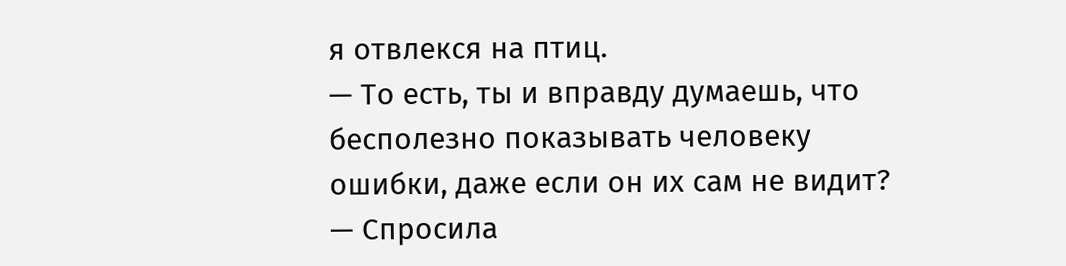я отвлекся на птиц.
— То есть, ты и вправду думаешь, что бесполезно показывать человеку ошибки, даже если он их сам не видит? — Спросила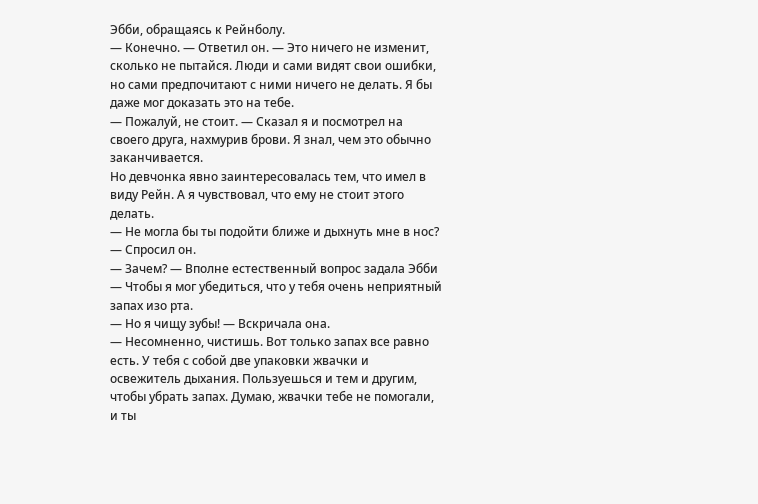Эбби, обращаясь к Рейнболу.
— Конечно. — Ответил он. — Это ничего не изменит, сколько не пытайся. Люди и сами видят свои ошибки, но сами предпочитают с ними ничего не делать. Я бы даже мог доказать это на тебе.
— Пожалуй, не стоит. — Сказал я и посмотрел на своего друга, нахмурив брови. Я знал, чем это обычно заканчивается.
Но девчонка явно заинтересовалась тем, что имел в виду Рейн. А я чувствовал, что ему не стоит этого делать.
— Не могла бы ты подойти ближе и дыхнуть мне в нос? — Спросил он.
— Зачем? — Вполне естественный вопрос задала Эбби
— Чтобы я мог убедиться, что у тебя очень неприятный запах изо рта.
— Но я чищу зубы! — Вскричала она.
— Несомненно, чистишь. Вот только запах все равно есть. У тебя с собой две упаковки жвачки и освежитель дыхания. Пользуешься и тем и другим, чтобы убрать запах. Думаю, жвачки тебе не помогали, и ты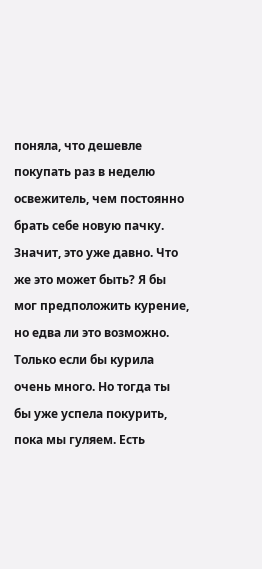поняла, что дешевле покупать раз в неделю освежитель, чем постоянно брать себе новую пачку. Значит, это уже давно. Что же это может быть? Я бы мог предположить курение, но едва ли это возможно. Только если бы курила очень много. Но тогда ты бы уже успела покурить, пока мы гуляем. Есть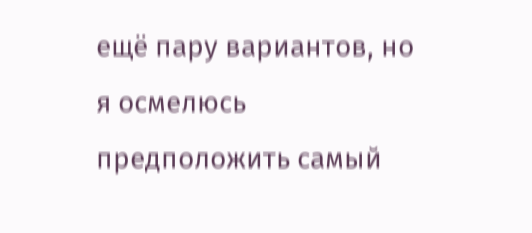ещё пару вариантов, но я осмелюсь предположить самый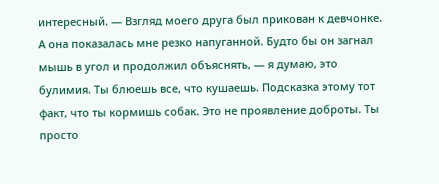интересный. — Взгляд моего друга был прикован к девчонке. А она показалась мне резко напуганной. Будто бы он загнал мышь в угол и продолжил объяснять, — я думаю, это булимия. Ты блюешь все, что кушаешь. Подсказка этому тот факт, что ты кормишь собак. Это не проявление доброты. Ты просто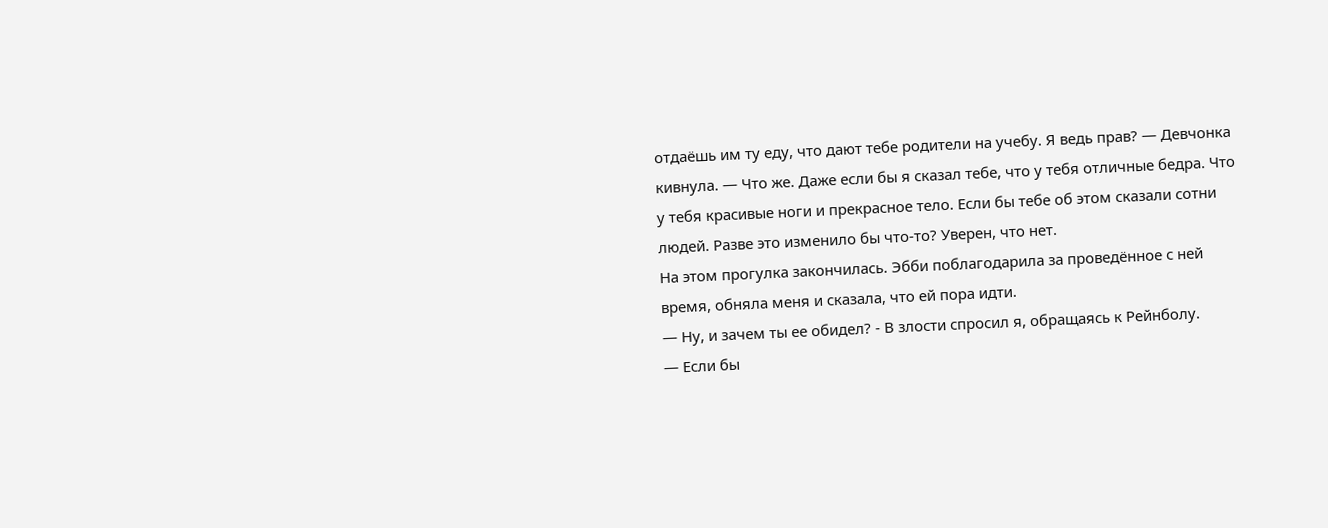отдаёшь им ту еду, что дают тебе родители на учебу. Я ведь прав? — Девчонка кивнула. — Что же. Даже если бы я сказал тебе, что у тебя отличные бедра. Что у тебя красивые ноги и прекрасное тело. Если бы тебе об этом сказали сотни людей. Разве это изменило бы что-то? Уверен, что нет.
На этом прогулка закончилась. Эбби поблагодарила за проведённое с ней время, обняла меня и сказала, что ей пора идти.
— Ну, и зачем ты ее обидел? - В злости спросил я, обращаясь к Рейнболу.
— Если бы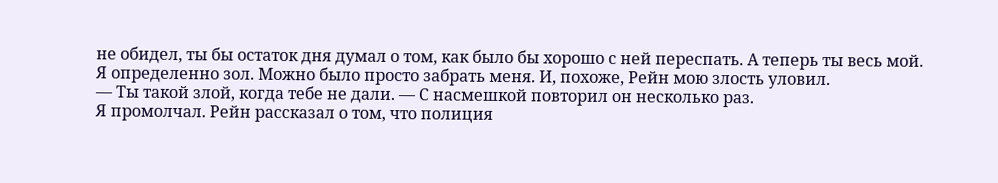не обидел, ты бы остаток дня думал о том, как было бы хорошо с ней переспать. А теперь ты весь мой.
Я определенно зол. Можно было просто забрать меня. И, похоже, Рейн мою злость уловил.
— Ты такой злой, когда тебе не дали. — С насмешкой повторил он несколько раз.
Я промолчал. Рейн рассказал о том, что полиция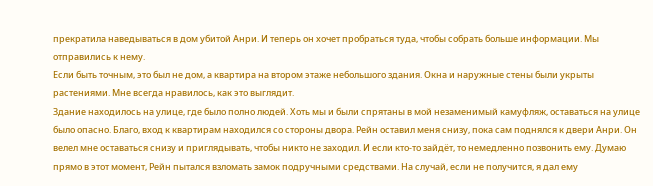прекратила наведываться в дом убитой Анри. И теперь он хочет пробраться туда, чтобы собрать больше информации. Мы отправились к нему.
Если быть точным, это был не дом, а квартира на втором этаже небольшого здания. Окна и наружные стены были укрыты растениями. Мне всегда нравилось, как это выглядит.
Здание находилось на улице, где было полно людей. Хоть мы и были спрятаны в мой незаменимый камуфляж, оставаться на улице было опасно. Благо, вход к квартирам находился со стороны двора. Рейн оставил меня снизу, пока сам поднялся к двери Анри. Он велел мне оставаться снизу и приглядывать, чтобы никто не заходил. И если кто-то зайдёт, то немедленно позвонить ему. Думаю прямо в этот момент, Рейн пытался взломать замок подручными средствами. На случай, если не получится, я дал ему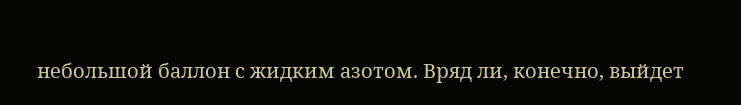небольшой баллон с жидким азотом. Вряд ли, конечно, выйдет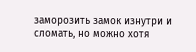заморозить замок изнутри и сломать, но можно хотя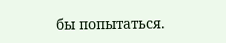бы попытаться.